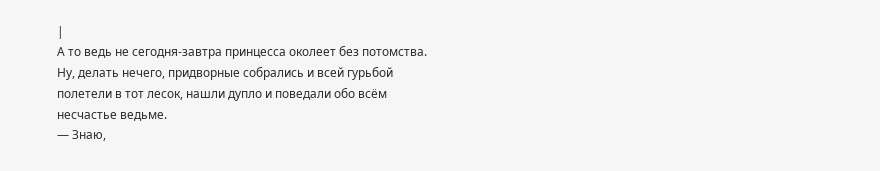|
А то ведь не сегодня-завтра принцесса околеет без потомства.
Ну, делать нечего, придворные собрались и всей гурьбой полетели в тот лесок, нашли дупло и поведали обо всём несчастье ведьме.
— Знаю,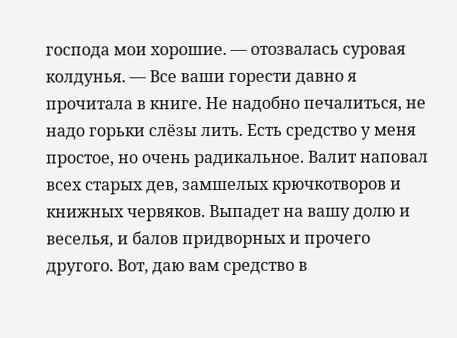господа мои хорошие. — отозвалась суровая колдунья. — Все ваши горести давно я прочитала в книге. Не надобно печалиться, не надо горьки слёзы лить. Есть средство у меня простое, но очень радикальное. Валит наповал всех старых дев, замшелых крючкотворов и книжных червяков. Выпадет на вашу долю и веселья, и балов придворных и прочего другого. Вот, даю вам средство в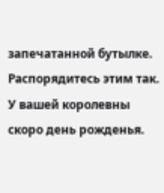запечатанной бутылке. Распорядитесь этим так. У вашей королевны скоро день рожденья.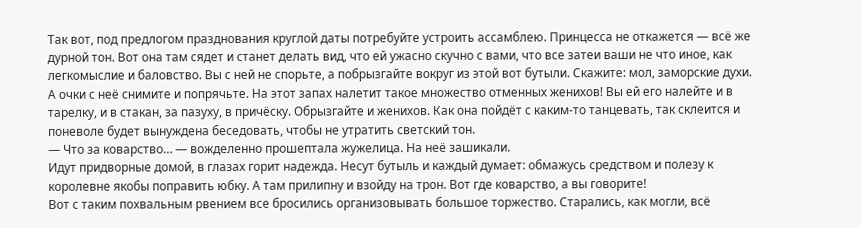Так вот, под предлогом празднования круглой даты потребуйте устроить ассамблею. Принцесса не откажется — всё же дурной тон. Вот она там сядет и станет делать вид, что ей ужасно скучно с вами, что все затеи ваши не что иное, как легкомыслие и баловство. Вы с ней не спорьте, а побрызгайте вокруг из этой вот бутыли. Скажите: мол, заморские духи. А очки с неё снимите и попрячьте. На этот запах налетит такое множество отменных женихов! Вы ей его налейте и в тарелку, и в стакан, за пазуху, в причёску. Обрызгайте и женихов. Как она пойдёт с каким-то танцевать, так склеится и поневоле будет вынуждена беседовать, чтобы не утратить светский тон.
— Что за коварство… — вожделенно прошептала жужелица. На неё зашикали.
Идут придворные домой, в глазах горит надежда. Несут бутыль и каждый думает: обмажусь средством и полезу к королевне якобы поправить юбку. А там прилипну и взойду на трон. Вот где коварство, а вы говорите!
Вот с таким похвальным рвением все бросились организовывать большое торжество. Старались, как могли, всё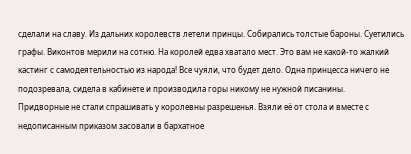сделали на славу. Из дальних королевств летели принцы. Собирались толстые бароны. Суетились графы. Виконтов мерили на сотню. На королей едва хватало мест. Это вам не какой-то жалкий кастинг с самодеятельностью из народа! Все чуяли, что будет дело. Одна принцесса ничего не подозревала, сидела в кабинете и производила горы никому не нужной писанины.
Придворные не стали спрашивать у королевны разрешенья. Взяли её от стола и вместе с недописанным приказом засовали в бархатное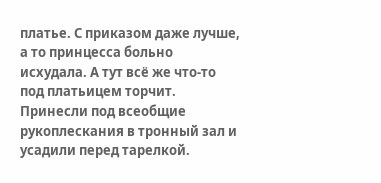платье. С приказом даже лучше, а то принцесса больно исхудала. А тут всё же что-то под платьицем торчит. Принесли под всеобщие рукоплескания в тронный зал и усадили перед тарелкой.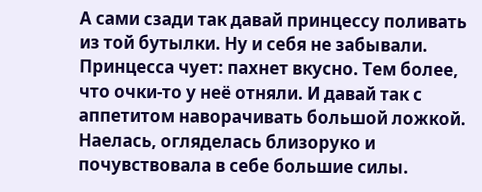А сами сзади так давай принцессу поливать из той бутылки. Ну и себя не забывали.
Принцесса чует: пахнет вкусно. Тем более, что очки-то у неё отняли. И давай так с аппетитом наворачивать большой ложкой. Наелась, огляделась близоруко и почувствовала в себе большие силы.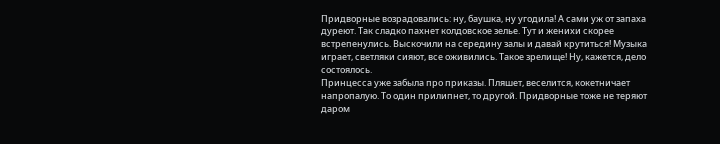Придворные возрадовались: ну, баушка, ну угодила! А сами уж от запаха дуреют. Так сладко пахнет колдовское зелье. Тут и женихи скорее встрепенулись. Выскочили на середину залы и давай крутиться! Музыка играет, светляки сияют, все оживились. Такое зрелище! Ну, кажется, дело состоялось.
Принцесса уже забыла про приказы. Пляшет, веселится, кокетничает напропалую. То один прилипнет, то другой. Придворные тоже не теряют даром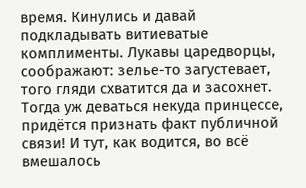время. Кинулись и давай подкладывать витиеватые комплименты. Лукавы царедворцы, соображают: зелье-то загустевает, того гляди схватится да и засохнет. Тогда уж деваться некуда принцессе, придётся признать факт публичной связи! И тут, как водится, во всё вмешалось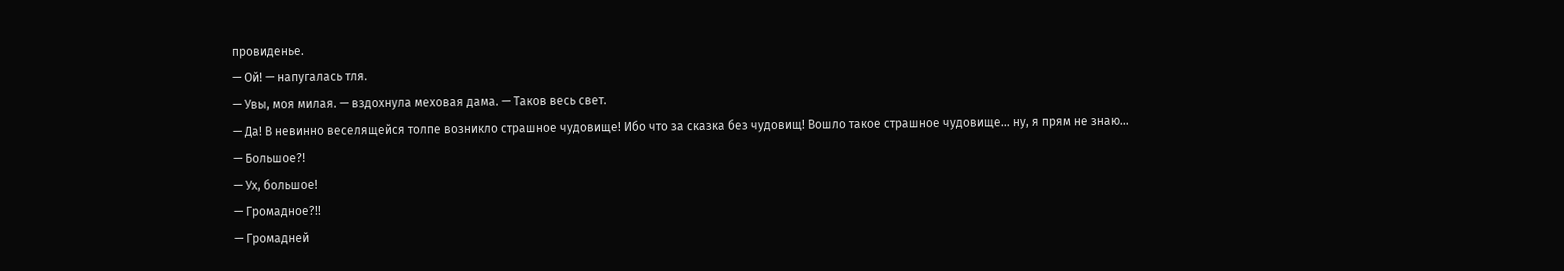провиденье.
— Ой! — напугалась тля.
— Увы, моя милая. — вздохнула меховая дама. — Таков весь свет.
— Да! В невинно веселящейся толпе возникло страшное чудовище! Ибо что за сказка без чудовищ! Вошло такое страшное чудовище… ну, я прям не знаю…
— Большое?!
— Ух, большое!
— Громадное?!!
— Громадней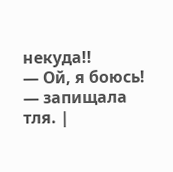некуда!!
— Ой, я боюсь! — запищала тля. |